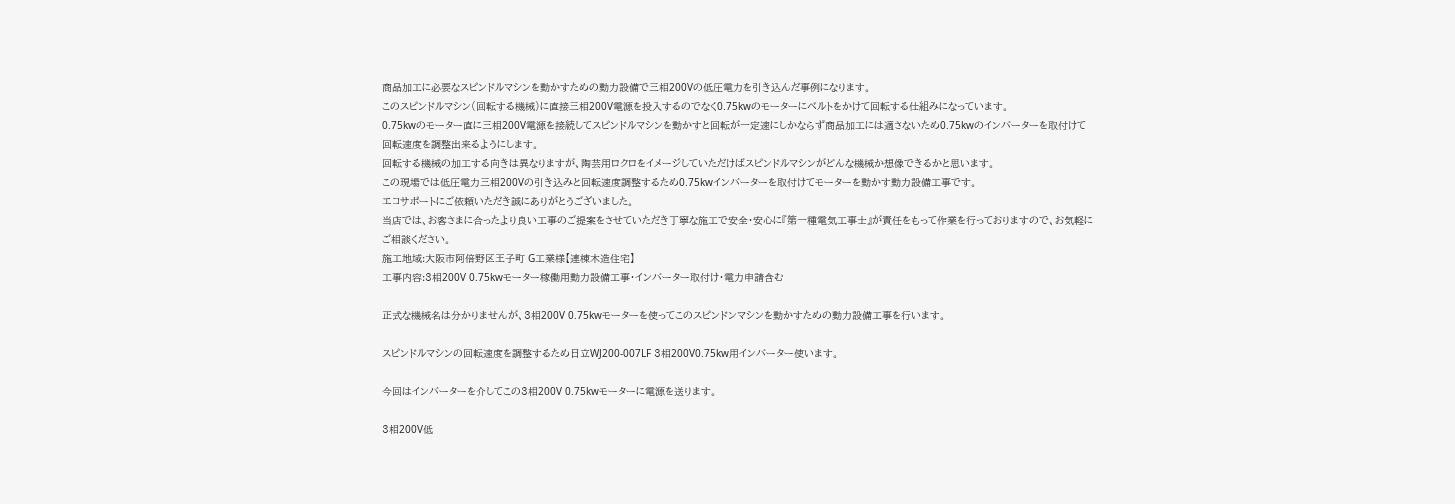商品加工に必要なスピンドルマシンを動かすための動力設備で三相200Vの低圧電力を引き込んだ事例になります。
このスピンドルマシン(回転する機械)に直接三相200V電源を投入するのでなく0.75kwのモーターにベルトをかけて回転する仕組みになっています。
0.75kwのモーター直に三相200V電源を接続してスピンドルマシンを動かすと回転が一定速にしかならず商品加工には適さないため0.75kwのインバーターを取付けて回転速度を調整出来るようにします。
回転する機械の加工する向きは異なりますが、陶芸用ロクロをイメージしていただけばスピンドルマシンがどんな機械か想像できるかと思います。
この現場では低圧電力三相200Vの引き込みと回転速度調整するため0.75kwインバーターを取付けてモーターを動かす動力設備工事です。
エコサポートにご依頼いただき誠にありがとうございました。
当店では、お客さまに合ったより良い工事のご提案をさせていただき丁寧な施工で安全・安心に『第一種電気工事士』が責任をもって作業を行っておりますので、お気軽にご相談ください。
施工地域:大阪市阿倍野区王子町 G工業様【連棟木造住宅】
工事内容:3相200V 0.75kwモーター稼働用動力設備工事・インバーター取付け・電力申請含む

正式な機械名は分かりませんが、3相200V 0.75kwモーターを使ってこのスピンドンマシンを動かすための動力設備工事を行います。

スピンドルマシンの回転速度を調整するため日立WJ200-007LF 3相200V0.75kw用インバーター使います。

今回はインバーターを介してこの3相200V 0.75kwモーターに電源を送ります。

3相200V低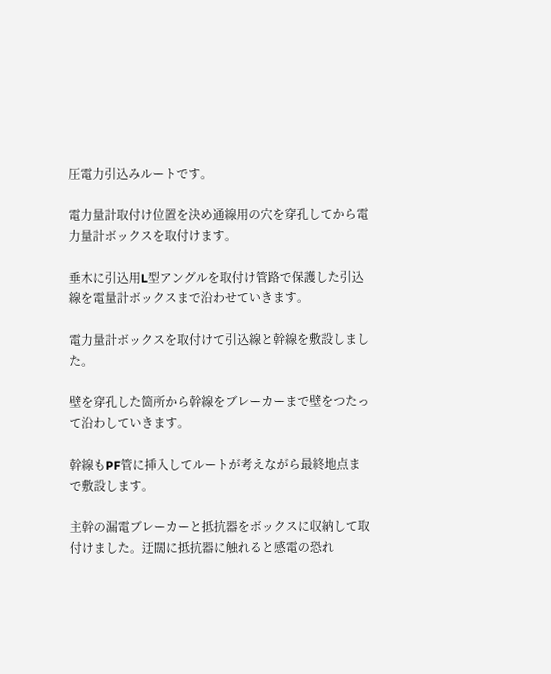圧電力引込みルートです。

電力量計取付け位置を決め通線用の穴を穿孔してから電力量計ボックスを取付けます。

垂木に引込用L型アングルを取付け管路で保護した引込線を電量計ボックスまで沿わせていきます。

電力量計ボックスを取付けて引込線と幹線を敷設しました。

壁を穿孔した箇所から幹線をブレーカーまで壁をつたって沿わしていきます。

幹線もPF管に挿入してルートが考えながら最終地点まで敷設します。

主幹の漏電ブレーカーと抵抗器をボックスに収納して取付けました。迂闊に抵抗器に触れると感電の恐れ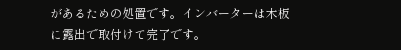があるための処置です。インバーターは木板に露出で取付けて完了です。